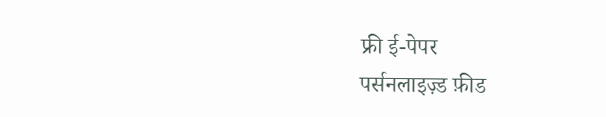फ्री ई-पेपर
पर्सनलाइज़्ड फ़ीड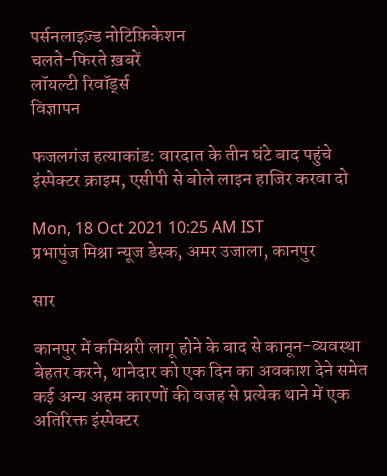पर्सनलाइज़्ड नोटिफ़िकेशन
चलते-फिरते ख़बरें
लॉयल्टी रिवॉर्ड्स
विज्ञापन

फजलगंज हत्याकांड: वारदात के तीन घंटे बाद पहुंचे इंस्पेक्टर क्राइम, एसीपी से बोले लाइन हाजिर करवा दो

Mon, 18 Oct 2021 10:25 AM IST
प्रभापुंज मिश्रा न्यूज डेस्क, अमर उजाला, कानपुर

सार

कानपुर में कमिश्नरी लागू होने के बाद से कानून-व्यवस्था बेहतर करने, थानेदार को एक दिन का अवकाश देने समेत कई अन्य अहम कारणों की वजह से प्रत्येक थाने में एक अतिरिक्त इंस्पेक्टर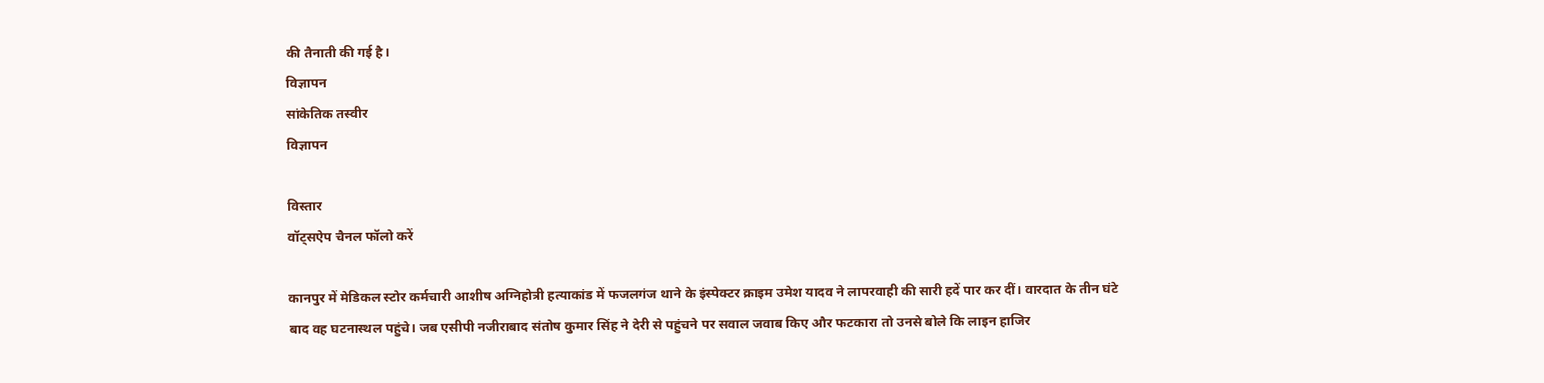की तैनाती की गई है।
विज्ञापन
सांकेतिक तस्वीर
विज्ञापन

विस्तार
वॉट्सऐप चैनल फॉलो करें

कानपुर में मेडिकल स्टोर कर्मचारी आशीष अग्निहोत्री हत्याकांड में फजलगंज थाने के इंस्पेक्टर क्राइम उमेश यादव ने लापरवाही की सारी हदें पार कर दीं। वारदात के तीन घंटे बाद वह घटनास्थल पहुंचे। जब एसीपी नजीराबाद संतोष कुमार सिंह ने देरी से पहुंचने पर सवाल जवाब किए और फटकारा तो उनसे बोले कि लाइन हाजिर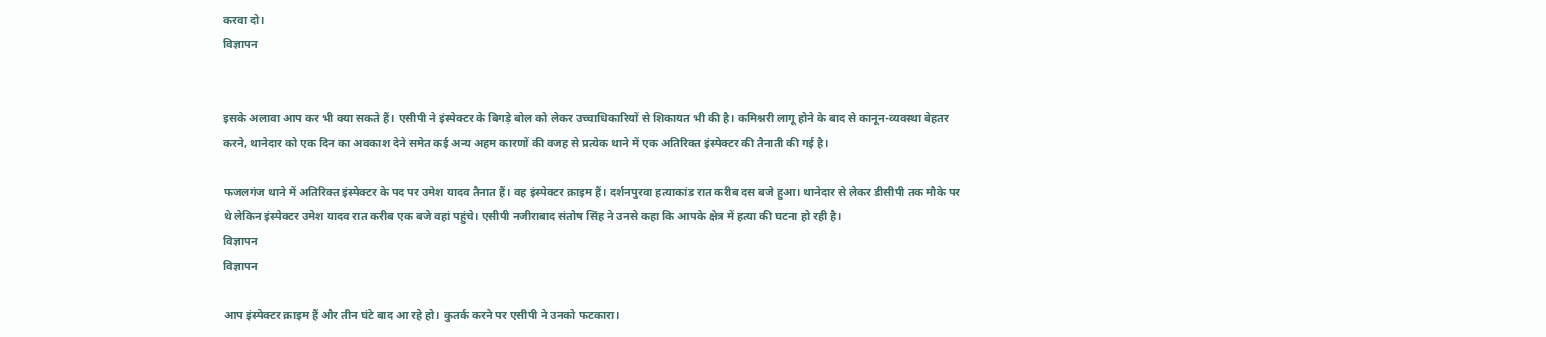करवा दो।
विज्ञापन


इसके अलावा आप कर भी क्या सकते हैं। एसीपी ने इंस्पेक्टर के बिगड़े बोल को लेकर उच्चाधिकारियों से शिकायत भी की है। कमिश्नरी लागू होने के बाद से कानून-व्यवस्था बेहतर करने, थानेदार को एक दिन का अवकाश देने समेत कई अन्य अहम कारणों की वजह से प्रत्येक थाने में एक अतिरिक्त इंस्पेक्टर की तैनाती की गई है।

फजलगंज थाने में अतिरिक्त इंस्पेक्टर के पद पर उमेश यादव तैनात हैं। वह इंस्पेक्टर क्राइम हैं। दर्शनपुरवा हत्याकांड रात करीब दस बजे हुआ। थानेदार से लेकर डीसीपी तक मौके पर थे लेकिन इंस्पेक्टर उमेश यादव रात करीब एक बजे वहां पहुंचे। एसीपी नजीराबाद संतोष सिंह ने उनसे कहा कि आपके क्षेत्र में हत्या की घटना हो रही है।
विज्ञापन
विज्ञापन

आप इंस्पेक्टर क्राइम हैं और तीन घंटे बाद आ रहे हो। कुतर्क करने पर एसीपी ने उनको फटकारा।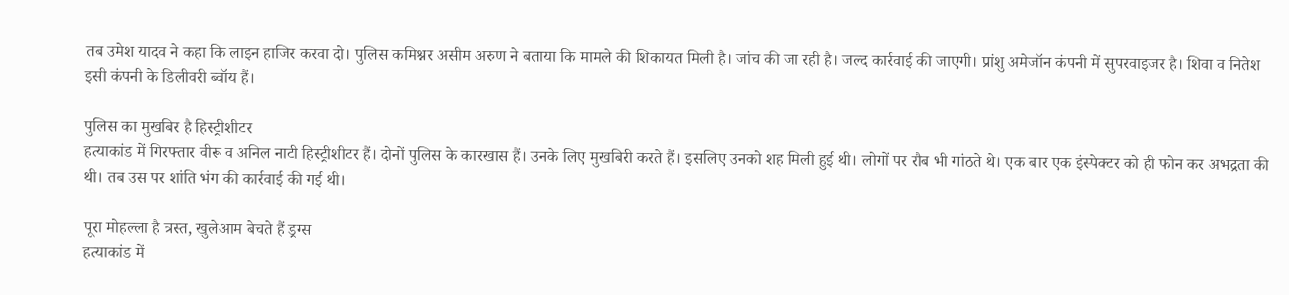तब उमेश यादव ने कहा कि लाइन हाजिर करवा दो। पुलिस कमिश्नर असीम अरुण ने बताया कि मामले की शिकायत मिली है। जांच की जा रही है। जल्द कार्रवाई की जाएगी। प्रांशु अमेजॉन कंपनी में सुपरवाइजर है। शिवा व नितेश इसी कंपनी के डिलीवरी ब्वॉय हैं।

पुलिस का मुखबिर है हिस्ट्रीशीटर
हत्याकांड में गिरफ्तार वीरू व अनिल नाटी हिस्ट्रीशीटर हैं। दोनों पुलिस के कारखास हैं। उनके लिए मुखबिरी करते हैं। इसलिए उनको शह मिली हुई थी। लोगों पर रौब भी गांठते थे। एक बार एक इंस्पेक्टर को ही फोन कर अभद्रता की थी। तब उस पर शांति भंग की कार्रवाई की गई थी।

पूरा मोहल्ला है त्रस्त, खुलेआम बेचते हैं ड्रग्स
हत्याकांड में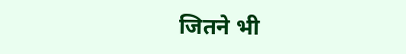जितने भी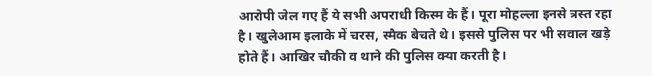आरोपी जेल गए हैं ये सभी अपराधी किस्म के हैं। पूरा मोहल्ला इनसे त्रस्त रहा है। खुलेआम इलाके में चरस, स्मैक बेचते थे। इससे पुलिस पर भी सवाल खड़े होते हैं। आखिर चौकी व थाने की पुलिस क्या करती है।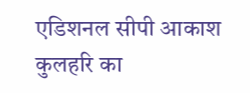एडिशनल सीपी आकाश कुलहरि का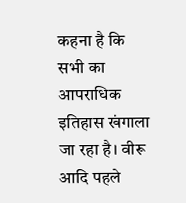कहना है कि सभी का आपराधिक इतिहास खंगाला जा रहा है। वीरू आदि पहले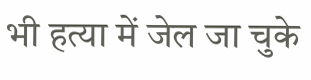भी हत्या में जेल जा चुके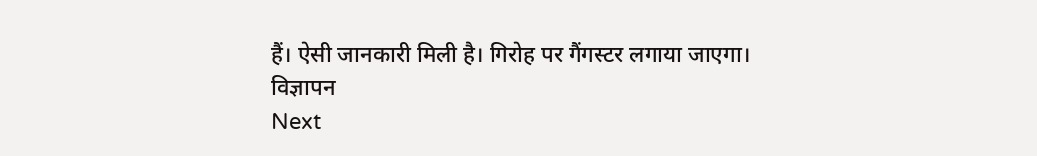हैं। ऐसी जानकारी मिली है। गिरोह पर गैंगस्टर लगाया जाएगा।
विज्ञापन
Next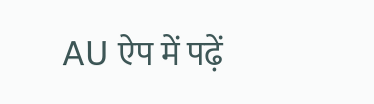AU ऐप में पढ़ें